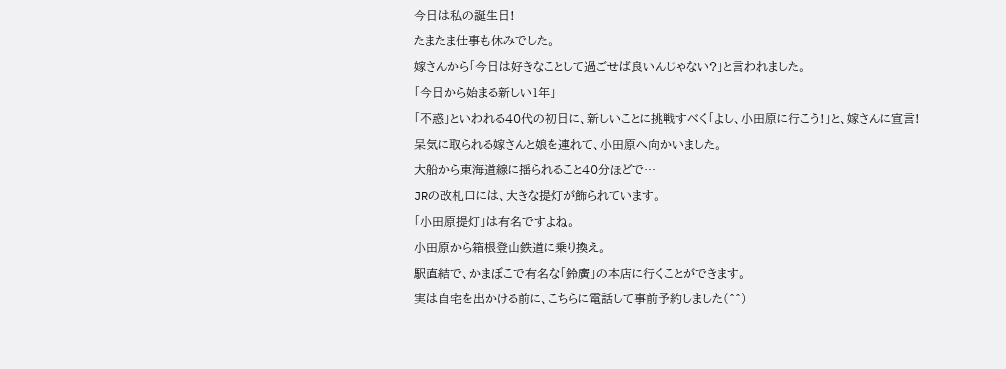今日は私の誕生日!
たまたま仕事も休みでした。
嫁さんから「今日は好きなことして過ごせば良いんじゃない?」と言われました。
「今日から始まる新しい1年」
「不惑」といわれる40代の初日に、新しいことに挑戦すべく「よし、小田原に行こう!」と、嫁さんに宣言!
呆気に取られる嫁さんと娘を連れて、小田原へ向かいました。
大船から東海道線に揺られること40分ほどで…
JRの改札口には、大きな提灯が飾られています。
「小田原提灯」は有名ですよね。
小田原から箱根登山鉄道に乗り換え。
駅直結で、かまぼこで有名な「鈴廣」の本店に行くことができます。
実は自宅を出かける前に、こちらに電話して事前予約しました(^^)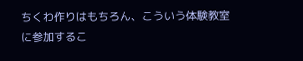ちくわ作りはもちろん、こういう体験教室に参加するこ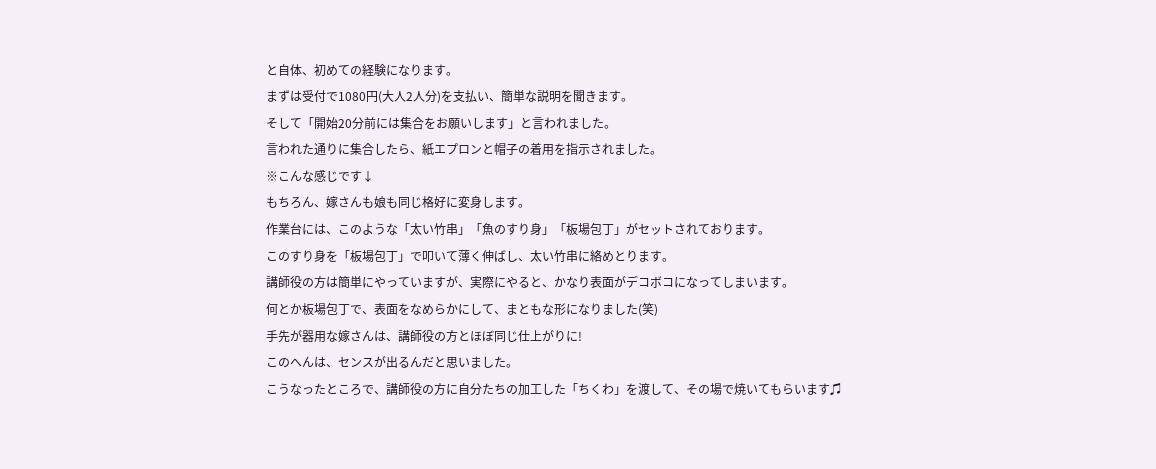と自体、初めての経験になります。
まずは受付で1080円(大人2人分)を支払い、簡単な説明を聞きます。
そして「開始20分前には集合をお願いします」と言われました。
言われた通りに集合したら、紙エプロンと帽子の着用を指示されました。
※こんな感じです↓
もちろん、嫁さんも娘も同じ格好に変身します。
作業台には、このような「太い竹串」「魚のすり身」「板場包丁」がセットされております。
このすり身を「板場包丁」で叩いて薄く伸ばし、太い竹串に絡めとります。
講師役の方は簡単にやっていますが、実際にやると、かなり表面がデコボコになってしまいます。
何とか板場包丁で、表面をなめらかにして、まともな形になりました(笑)
手先が器用な嫁さんは、講師役の方とほぼ同じ仕上がりに!
このへんは、センスが出るんだと思いました。
こうなったところで、講師役の方に自分たちの加工した「ちくわ」を渡して、その場で焼いてもらいます♫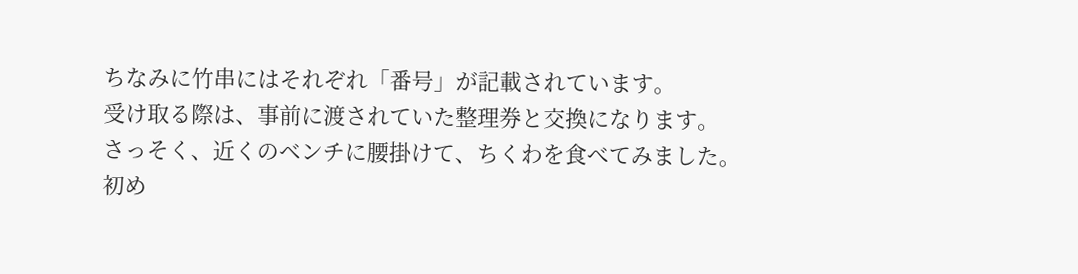ちなみに竹串にはそれぞれ「番号」が記載されています。
受け取る際は、事前に渡されていた整理券と交換になります。
さっそく、近くのベンチに腰掛けて、ちくわを食べてみました。
初め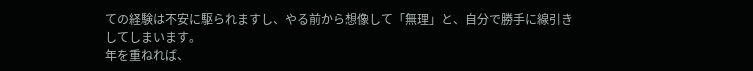ての経験は不安に駆られますし、やる前から想像して「無理」と、自分で勝手に線引きしてしまいます。
年を重ねれば、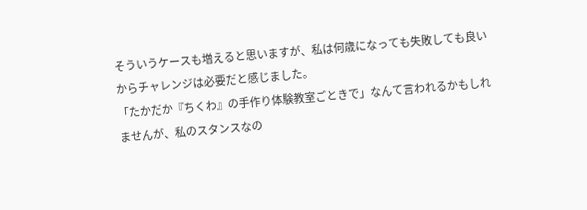そういうケースも増えると思いますが、私は何歳になっても失敗しても良いからチャレンジは必要だと感じました。
「たかだか『ちくわ』の手作り体験教室ごときで」なんて言われるかもしれませんが、私のスタンスなの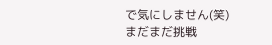で気にしません(笑)
まだまだ挑戦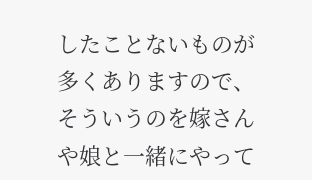したことないものが多くありますので、そういうのを嫁さんや娘と一緒にやって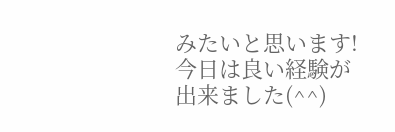みたいと思います!
今日は良い経験が出来ました(^^)